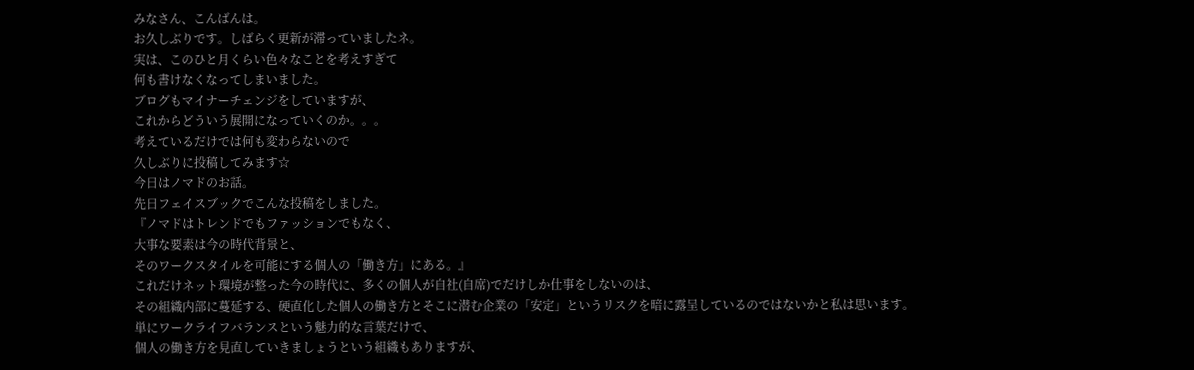みなさん、こんばんは。
お久しぶりです。しばらく更新が滞っていましたネ。
実は、このひと月くらい色々なことを考えすぎて
何も書けなくなってしまいました。
ブログもマイナーチェンジをしていますが、
これからどういう展開になっていくのか。。。
考えているだけでは何も変わらないので
久しぶりに投稿してみます☆
今日はノマドのお話。
先日フェイスブックでこんな投稿をしました。
『ノマドはトレンドでもファッションでもなく、
大事な要素は今の時代背景と、
そのワークスタイルを可能にする個人の「働き方」にある。』
これだけネット環境が整った今の時代に、多くの個人が自社(自席)でだけしか仕事をしないのは、
その組織内部に蔓延する、硬直化した個人の働き方とそこに潜む企業の「安定」というリスクを暗に露呈しているのではないかと私は思います。
単にワークライフバランスという魅力的な言葉だけで、
個人の働き方を見直していきましょうという組織もありますが、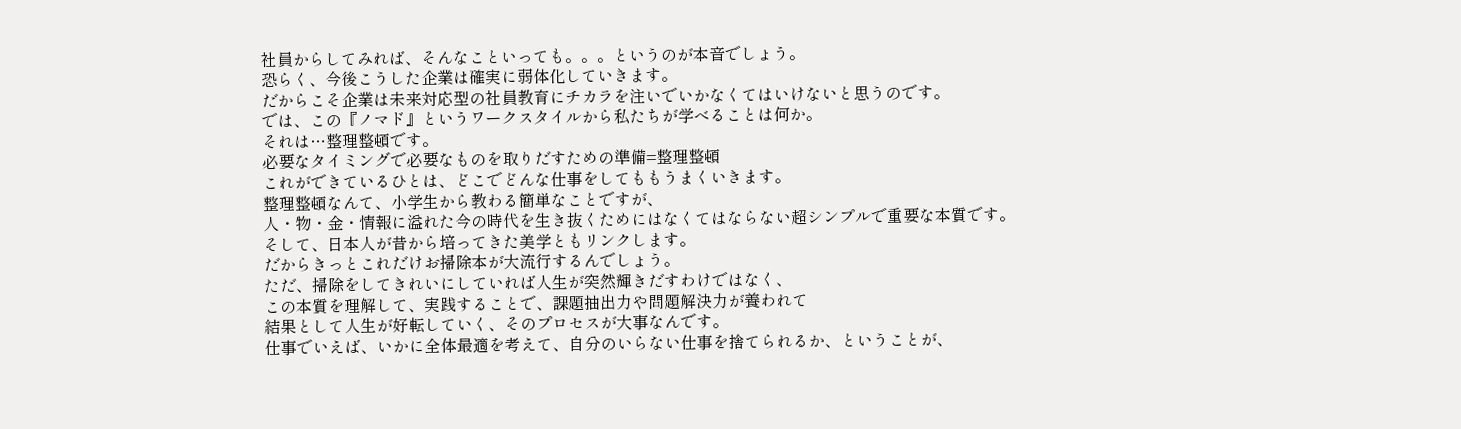社員からしてみれば、そんなこといっても。。。というのが本音でしょう。
恐らく、今後こうした企業は確実に弱体化していきます。
だからこそ企業は未来対応型の社員教育にチカラを注いでいかなくてはいけないと思うのです。
では、この『ノマド』というワークスタイルから私たちが学べることは何か。
それは…整理整頓です。
必要なタイミングで必要なものを取りだすための準備=整理整頓
これができているひとは、どこでどんな仕事をしてももうまくいきます。
整理整頓なんて、小学生から教わる簡単なことですが、
人・物・金・情報に溢れた今の時代を生き抜くためにはなくてはならない超シンプルで重要な本質です。
そして、日本人が昔から培ってきた美学ともリンクします。
だからきっとこれだけお掃除本が大流行するんでしょう。
ただ、掃除をしてきれいにしていれば人生が突然輝きだすわけではなく、
この本質を理解して、実践することで、課題抽出力や問題解決力が養われて
結果として人生が好転していく、そのプロセスが大事なんです。
仕事でいえば、いかに全体最適を考えて、自分のいらない仕事を捨てられるか、ということが、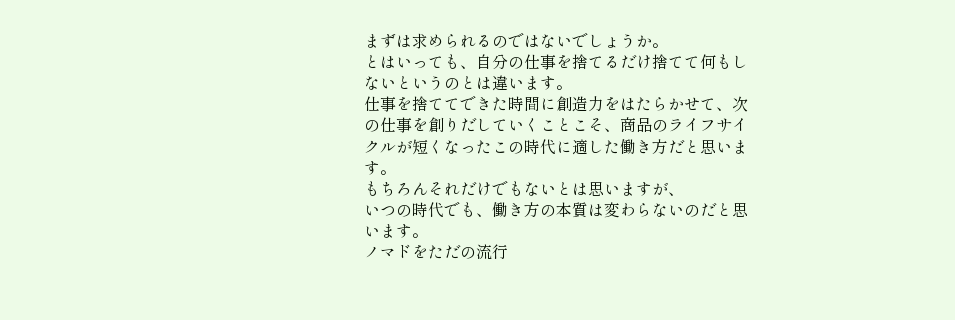まずは求められるのではないでしょうか。
とはいっても、自分の仕事を捨てるだけ捨てて何もしないというのとは違います。
仕事を捨ててできた時間に創造力をはたらかせて、次の仕事を創りだしていくことこそ、商品のライフサイクルが短くなったこの時代に適した働き方だと思います。
もちろんそれだけでもないとは思いますが、
いつの時代でも、働き方の本質は変わらないのだと思います。
ノマドをただの流行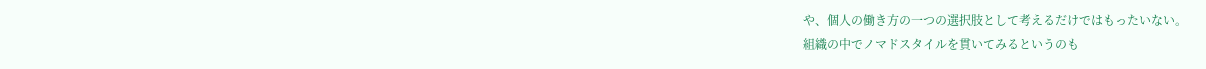や、個人の働き方の一つの選択肢として考えるだけではもったいない。
組織の中でノマドスタイルを貫いてみるというのも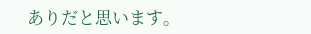ありだと思います。